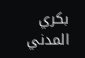بكري المدني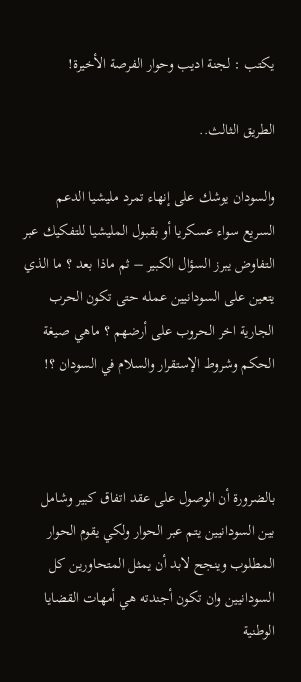يكتب : لجنة اديب وحوار الفرصة الأخيرة!

الطريق الثالث..

والسودان يوشك على إنهاء تمرد مليشيا الدعم السريع سواء عسكريا أو بقبول المليشيا للتفكيك عبر التفاوض يبرز السؤال الكبير – ثم ماذا بعد ؟ ما الذي يتعين على السودانيين عمله حتى تكون الحرب الجارية اخر الحروب على أرضهم ؟ ماهي صيغة الحكم وشروط الإستقرار والسلام في السودان ؟!



بالضرورة أن الوصول على عقد اتفاق كبير وشامل بين السودانيين يتم عبر الحوار ولكي يقوم الحوار المطلوب وينجح لابد أن يمثل المتحاورين كل السودانيين وان تكون أجندته هي أمهات القضايا الوطنية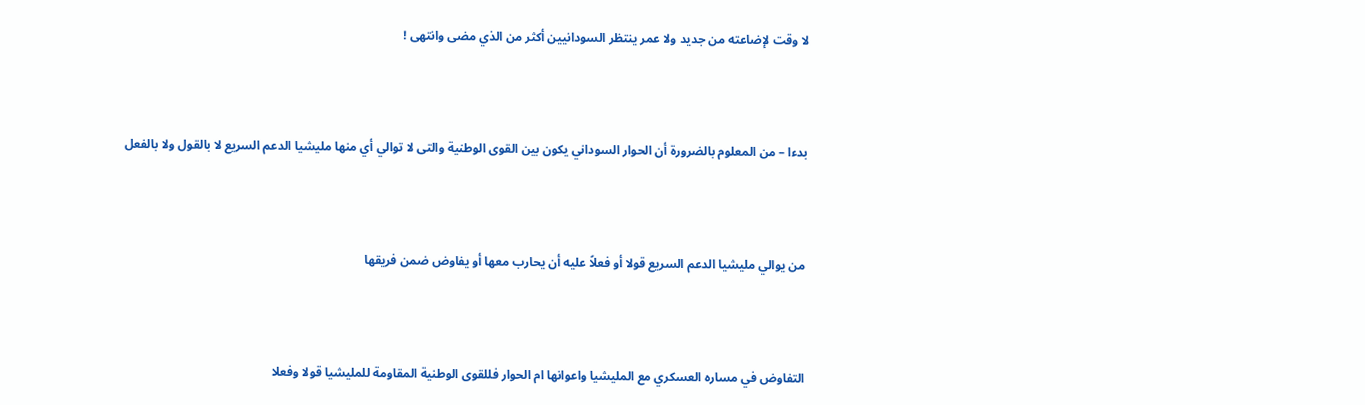لا وقت لإضاعته من جديد ولا عمر ينتظر السودانيين أكثر من الذي مضى وانتهى !



بدءا – من المعلوم بالضرورة أن الحوار السوداني يكون بين القوى الوطنية والتى لا توالي أي منها مليشيا الدعم السريع لا بالقول ولا بالفعل



من يوالي مليشيا الدعم السريع قولا أو فعلاً عليه أن يحارب معها أو يفاوض ضمن فريقها



التفاوض في مساره العسكري مع المليشيا واعوانها ام الحوار فللقوى الوطنية المقاومة للمليشيا قولا وفعلا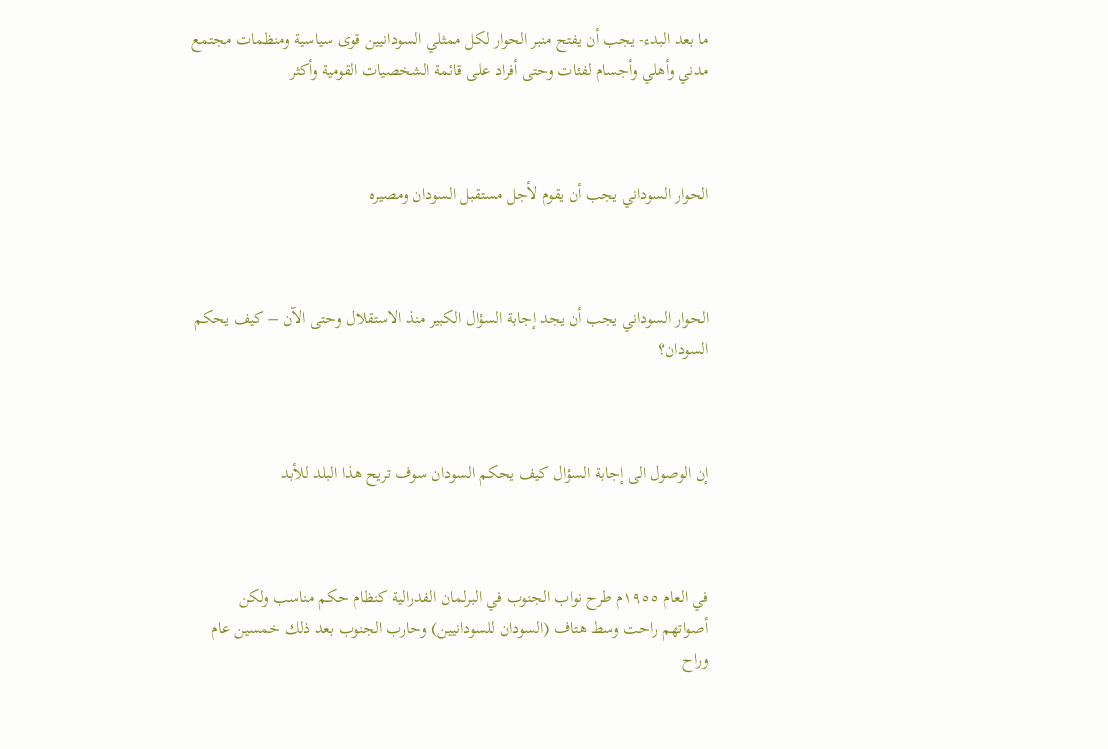ما بعد البدء- يجب أن يفتح منبر الحوار لكل ممثلي السودانيين قوى سياسية ومنظمات مجتمع مدني وأهلي وأجسام لفئات وحتى أفراد على قائمة الشخصيات القومية وأكثر



الحوار السوداني يجب أن يقوم لأجل مستقبل السودان ومصيره



الحوار السوداني يجب أن يجد إجابة السؤال الكبير منذ الاستقلال وحتى الآن – كيف يحكم السودان؟



إن الوصول الى إجابة السؤال كيف يحكم السودان سوف تريح هذا البلد للأبد



في العام ١٩٥٥م طرح نواب الجنوب في البرلمان الفدرالية كنظام حكم مناسب ولكن أصواتهم راحت وسط هتاف (السودان للسودانيين) وحارب الجنوب بعد ذلك خمسين عام وراح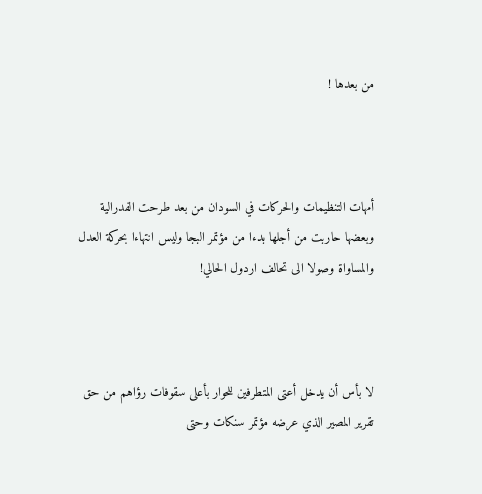من بعدها !



أمهات التنظيمات والحركات في السودان من بعد طرحت الفدرالية وبعضها حاربت من أجلها بدءا من مؤتمر البجا وليس انتهاءا بحركة العدل والمساواة وصولا الى تحالف اردول الحالي!



لا بأس أن يدخل أعتى المتطرفين للحوار بأعلى سقوفات رؤاهم من حق تقرير المصير الذي عرضه مؤتمر سنكات وحتى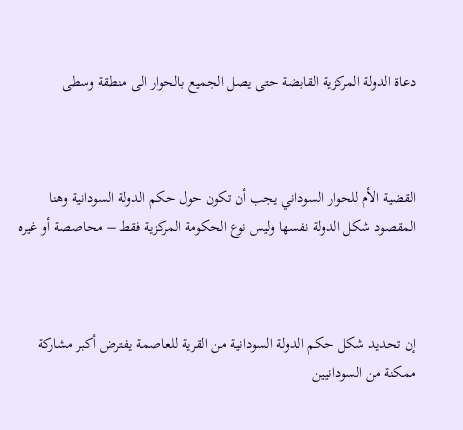دعاة الدولة المركزية القابضة حتى يصل الجميع بالحوار الى منطقة وسطى



القضية الأم للحوار السوداني يجب أن تكون حول حكم الدولة السودانية وهنا المقصود شكل الدولة نفسها وليس نوع الحكومة المركزية فقط – محاصصة أو غيره



إن تحديد شكل حكم الدولة السودانية من القرية للعاصمة يفترض أكبر مشاركة ممكنة من السودانيين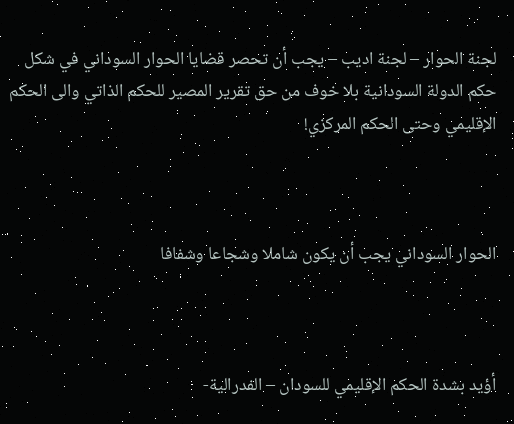لجنة الحوار – لجنة اديب – يجب أن تحصر قضايا الحوار السوداني في شكل حكم الدولة السودانية بلا خوف من حق تقرير المصير للحكم الذاتي والى الحكم الإقليمي وحتى الحكم المركزي!



الحوار السوداني يجب أن يكون شاملا وشجاعا وشفافا



أؤيد بشدة الحكم الإقليمي للسودان – الفدرالية-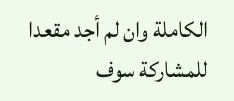الكاملة وان لم أجد مقعدا للمشاركة سوف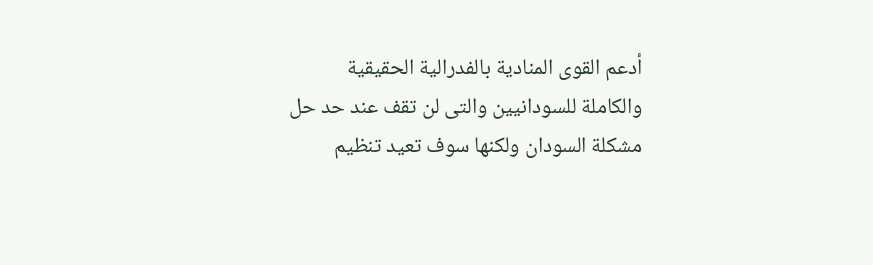أدعم القوى المنادية بالفدرالية الحقيقية والكاملة للسودانيين والتى لن تقف عند حد حل مشكلة السودان ولكنها سوف تعيد تنظيم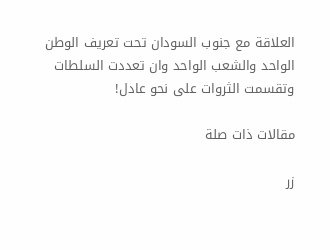العلاقة مع جنوب السودان تحت تعريف الوطن الواحد والشعب الواحد وان تعددت السلطات وتقسمت الثروات على نحو عادل!

مقالات ذات صلة

زر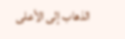الذهاب إلى الأعلى